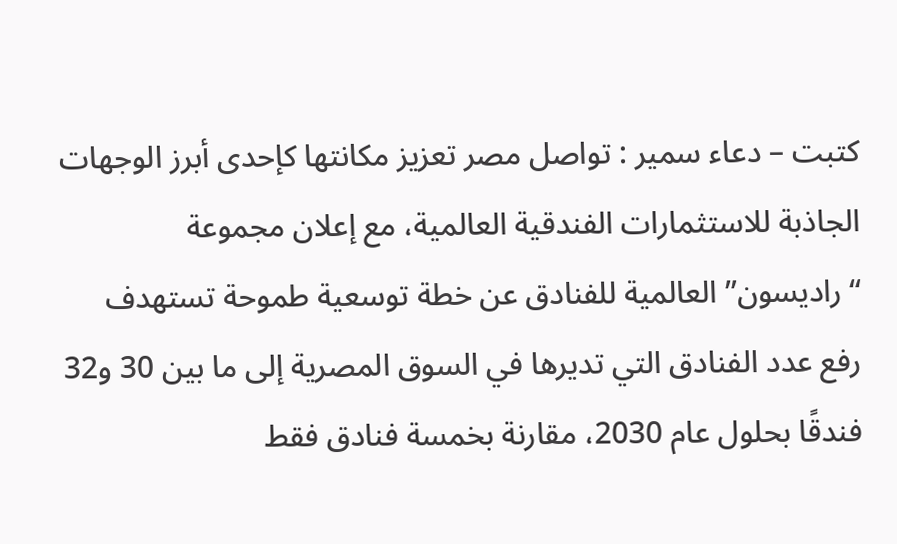كتبت – دعاء سمير : تواصل مصر تعزيز مكانتها كإحدى أبرز الوجهات الجاذبة للاستثمارات الفندقية العالمية، مع إعلان مجموعة “راديسون” العالمية للفنادق عن خطة توسعية طموحة تستهدف رفع عدد الفنادق التي تديرها في السوق المصرية إلى ما بين 30 و32 فندقًا بحلول عام 2030، مقارنة بخمسة فنادق فقط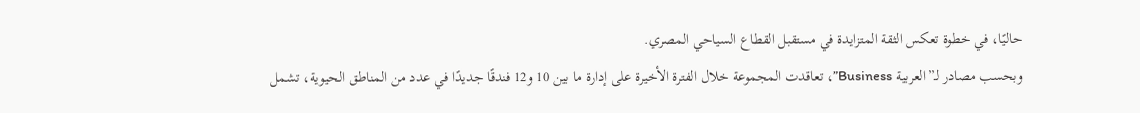حاليًا، في خطوة تعكس الثقة المتزايدة في مستقبل القطاع السياحي المصري.
وبحسب مصادر لـ”العربية Business”، تعاقدت المجموعة خلال الفترة الأخيرة على إدارة ما بين 10 و12 فندقًا جديدًا في عدد من المناطق الحيوية، تشمل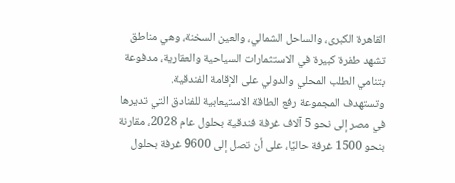القاهرة الكبرى، والساحل الشمالي، والعين السخنة، وهي مناطق تشهد طفرة كبيرة في الاستثمارات السياحية والعقارية، مدفوعة بتنامي الطلب المحلي والدولي على الإقامة الفندقية.
وتستهدف المجموعة رفع الطاقة الاستيعابية للفنادق التي تديرها في مصر إلى نحو 5 آلاف غرفة فندقية بحلول عام 2028، مقارنة بنحو 1500 غرفة حاليًا، على أن تصل إلى 9600 غرفة بحلول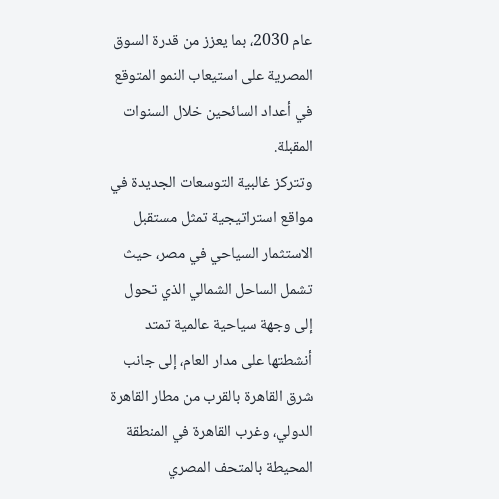عام 2030، بما يعزز من قدرة السوق المصرية على استيعاب النمو المتوقع في أعداد السائحين خلال السنوات المقبلة.
وتتركز غالبية التوسعات الجديدة في مواقع استراتيجية تمثل مستقبل الاستثمار السياحي في مصر، حيث تشمل الساحل الشمالي الذي تحول إلى وجهة سياحية عالمية تمتد أنشطتها على مدار العام، إلى جانب شرق القاهرة بالقرب من مطار القاهرة الدولي، وغرب القاهرة في المنطقة المحيطة بالمتحف المصري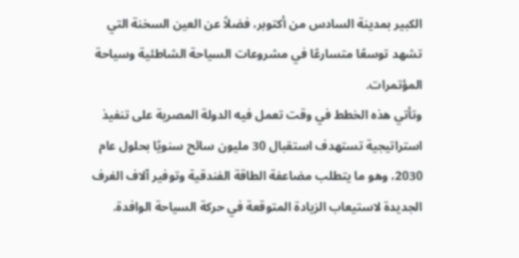الكبير بمدينة السادس من أكتوبر، فضلاً عن العين السخنة التي تشهد توسعًا متسارعًا في مشروعات السياحة الشاطئية وسياحة المؤتمرات.
وتأتي هذه الخطط في وقت تعمل فيه الدولة المصرية على تنفيذ استراتيجية تستهدف استقبال 30 مليون سائح سنويًا بحلول عام 2030، وهو ما يتطلب مضاعفة الطاقة الفندقية وتوفير آلاف الغرف الجديدة لاستيعاب الزيادة المتوقعة في حركة السياحة الوافدة.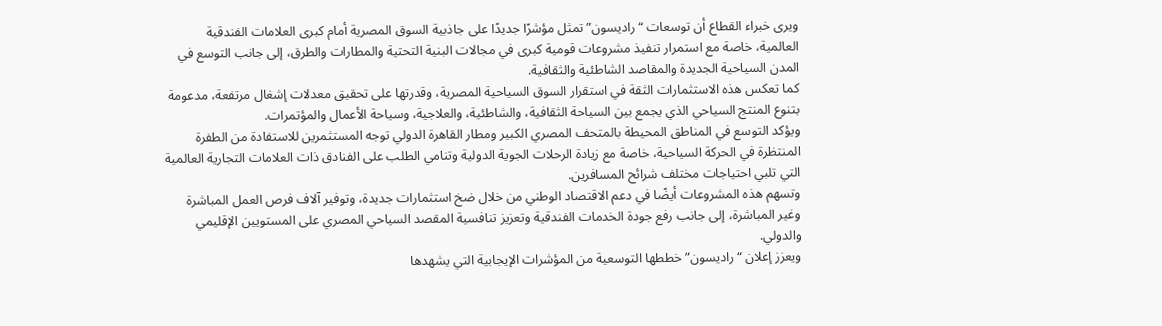ويرى خبراء القطاع أن توسعات “راديسون” تمثل مؤشرًا جديدًا على جاذبية السوق المصرية أمام كبرى العلامات الفندقية العالمية، خاصة مع استمرار تنفيذ مشروعات قومية كبرى في مجالات البنية التحتية والمطارات والطرق، إلى جانب التوسع في المدن السياحية الجديدة والمقاصد الشاطئية والثقافية.
كما تعكس هذه الاستثمارات الثقة في استقرار السوق السياحية المصرية، وقدرتها على تحقيق معدلات إشغال مرتفعة، مدعومة بتنوع المنتج السياحي الذي يجمع بين السياحة الثقافية، والشاطئية، والعلاجية، وسياحة الأعمال والمؤتمرات.
ويؤكد التوسع في المناطق المحيطة بالمتحف المصري الكبير ومطار القاهرة الدولي توجه المستثمرين للاستفادة من الطفرة المنتظرة في الحركة السياحية، خاصة مع زيادة الرحلات الجوية الدولية وتنامي الطلب على الفنادق ذات العلامات التجارية العالمية التي تلبي احتياجات مختلف شرائح المسافرين.
وتسهم هذه المشروعات أيضًا في دعم الاقتصاد الوطني من خلال ضخ استثمارات جديدة، وتوفير آلاف فرص العمل المباشرة وغير المباشرة، إلى جانب رفع جودة الخدمات الفندقية وتعزيز تنافسية المقصد السياحي المصري على المستويين الإقليمي والدولي.
ويعزز إعلان “راديسون” خططها التوسعية من المؤشرات الإيجابية التي يشهدها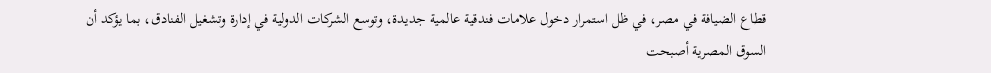قطاع الضيافة في مصر، في ظل استمرار دخول علامات فندقية عالمية جديدة، وتوسع الشركات الدولية في إدارة وتشغيل الفنادق، بما يؤكد أن السوق المصرية أصبحت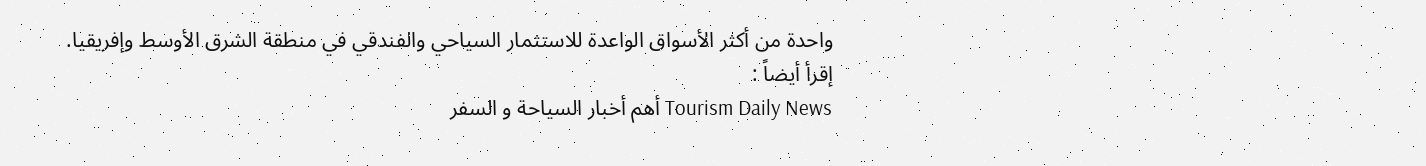واحدة من أكثر الأسواق الواعدة للاستثمار السياحي والفندقي في منطقة الشرق الأوسط وإفريقيا.
إقرأ أيضاً :
Tourism Daily News أهم أخبار السياحة و السفر